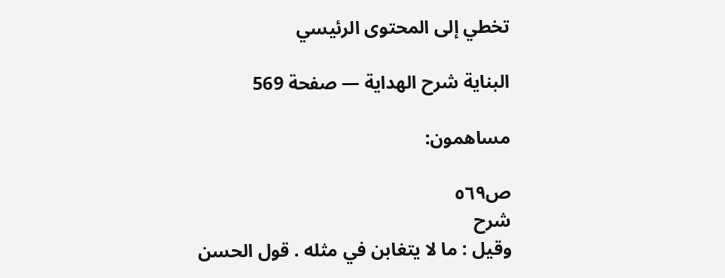تخطي إلى المحتوى الرئيسي

البناية شرح الهداية — صفحة 569

مساهمون:

ص٥٦٩
شرح
وقيل : ما لا يتغابن في مثله . قول الحسن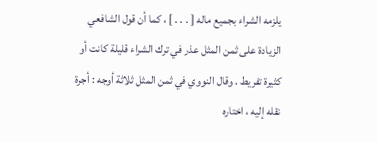يلزمه الشراء بجميع ماله [ . . . ] ، كما أن قول الشافعي الزيادة على ثمن المثل عذر في ترك الشراء قليلة كانت أو كثيرة تفريط . وقال النووي في ثمن المثل ثلاثة أوجه : أجرة نقله إليه ، اختاره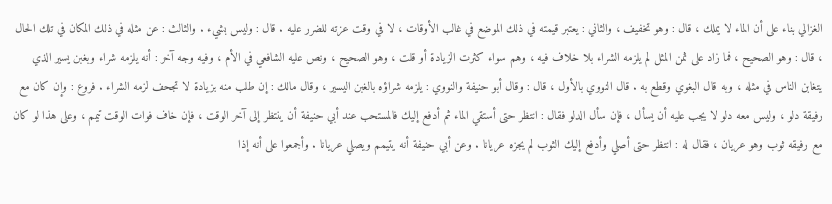الغزالي بناء على أن الماء لا يملك ، قال : وهو تخفيف ، والثاني : يعتبر قيمته في ذلك الموضع في غالب الأوقات ، لا في وقت عزته للضرر عليه . قال : وليس بشيء . والثالث : عن مثله في ذلك المكان في تلك الحال ، قال : وهو الصحيح ، فما زاد على ثمن المثل لم يلزمه الشراء بلا خلاف فيه ، وهم سواء كثرت الزيادة أو قلت ، وهو الصحيح ، ونص عليه الشافعي في الأم ، وفيه وجه آخر : أنه يلزمه شراء وبغبن يسير الذي يتغابن الناس في مثله ، وبه قال البغوي وقطع به . قال النووي بالأول ، قال : وقال أبو حنيفة والنووي : يلزمه شراؤه بالغبن اليسير ، وقال مالك : إن طلب منه بزيادة لا تجحف لزمه الشراء . فروع : وإن كان مع رفيقة دلو ، وليس معه دلو لا يجب عليه أن يسأل ، فإن سأل الدلو فقال : انتظر حتى أستقي الماء ثم أدفع إليك فالمستحب عند أبي حنيفة أن ينتظر إلى آخر الوقت ، فإن خاف فوات الوقت تيمم ، وعلى هذا لو كان مع رفيقه ثوب وهو عريان ، فقال له : انتظر حتى أصلي وأدفع إليك الثوب لم يجزه عريانا . وعن أبي حنيفة أنه يتيمم ويصلي عريانا . وأجمعوا على أنه إذا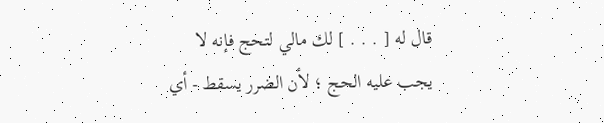قال له [ . . . ] لك مالي لتحج فإنه لا يجب عليه الحج ؛ لأن الضرر يسقط - أي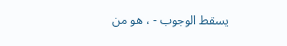يسقط الوجوب - ، هو من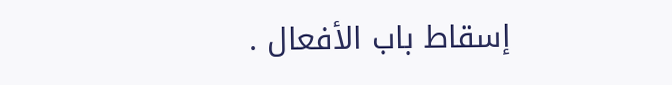إسقاط باب الأفعال .